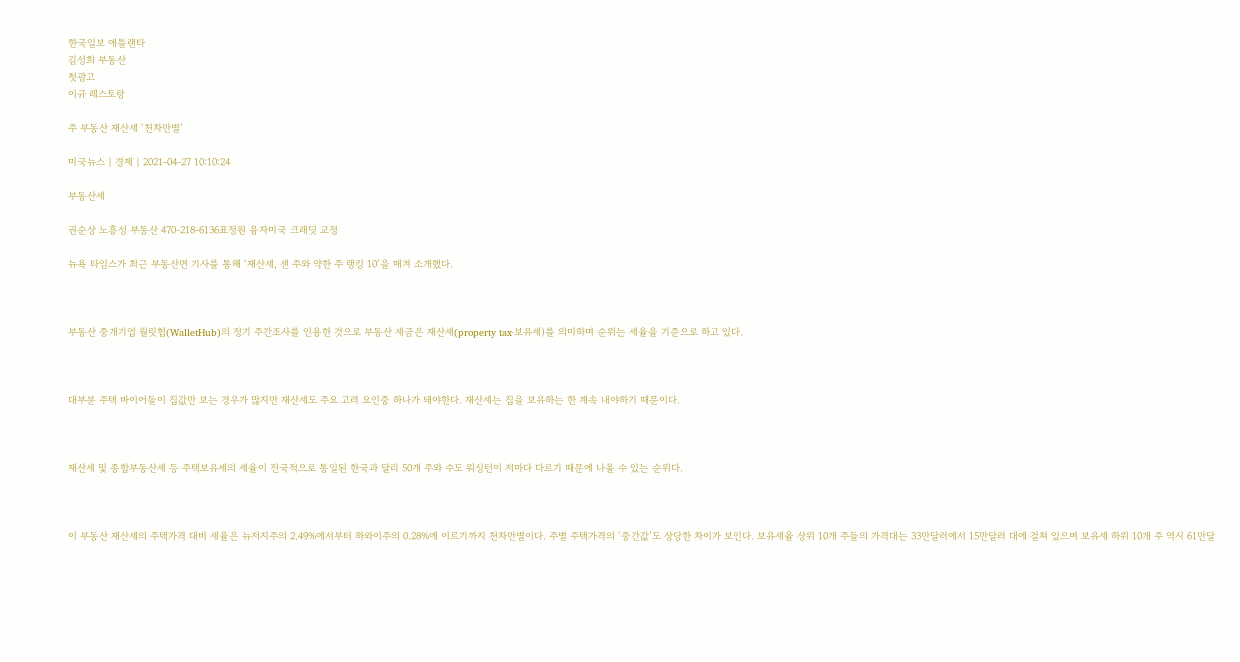한국일보 애틀랜타
김성희 부동산
첫광고
이규 레스토랑

주 부동산 재산세 ‘천차만별’

미국뉴스 | 경제 | 2021-04-27 10:10:24

부동산세

권순상 노흥성 부동산 470-218-6136표정원 융자미국 크래딧 교정

뉴욕 타임스가 최근 부동산면 기사를 통해 ‘재산세, 센 주와 약한 주 랭킹 10’을 매겨 소개했다.



부동산 중개기업 월릿헙(WalletHub)의 정기 주간조사를 인용한 것으로 부동산 세금은 재산세(property tax·보유세)를 의미하며 순위는 세율을 기준으로 하고 있다.



대부분 주택 바이어들이 집값만 보는 경우가 많지만 재산세도 주요 고려 요인중 하나가 돼야한다. 재산세는 집을 보유하는 한 계속 내야하기 때문이다.



재산세 및 종합부동산세 등 주택보유세의 세율이 전국적으로 통일된 한국과 달리 50개 주와 수도 워싱턴이 저마다 다르기 때문에 나올 수 있는 순위다.



이 부동산 재산세의 주택가격 대비 세율은 뉴저지주의 2.49%에서부터 하와이주의 0.28%에 이르기까지 천차만별이다. 주별 주택가격의 ‘중간값’도 상당한 차이가 보인다. 보유세율 상위 10개 주들의 가격대는 33만달러에서 15만달러 대에 걸쳐 있으며 보유세 하위 10개 주 역시 61만달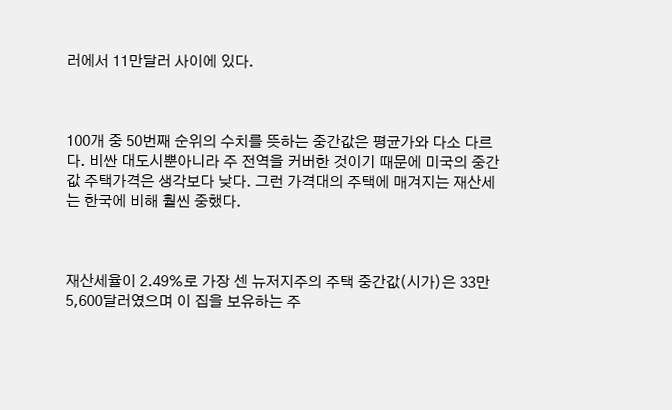러에서 11만달러 사이에 있다.



100개 중 50번째 순위의 수치를 뜻하는 중간값은 평균가와 다소 다르다. 비싼 대도시뿐아니라 주 전역을 커버한 것이기 때문에 미국의 중간값 주택가격은 생각보다 낮다. 그런 가격대의 주택에 매겨지는 재산세는 한국에 비해 훨씬 중했다.



재산세율이 2.49%로 가장 센 뉴저지주의 주택 중간값(시가)은 33만5,600달러였으며 이 집을 보유하는 주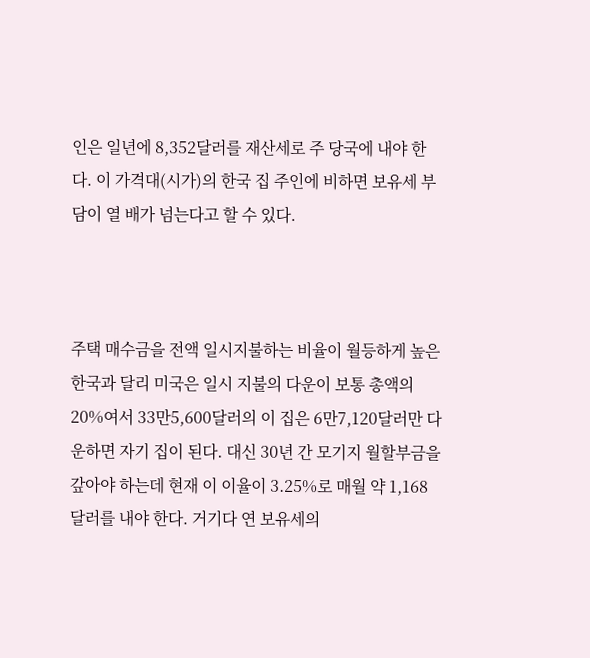인은 일년에 8,352달러를 재산세로 주 당국에 내야 한다. 이 가격대(시가)의 한국 집 주인에 비하면 보유세 부담이 열 배가 넘는다고 할 수 있다.



주택 매수금을 전액 일시지불하는 비율이 월등하게 높은 한국과 달리 미국은 일시 지불의 다운이 보통 총액의 20%여서 33만5,600달러의 이 집은 6만7,120달러만 다운하면 자기 집이 된다. 대신 30년 간 모기지 월할부금을 갚아야 하는데 현재 이 이율이 3.25%로 매월 약 1,168달러를 내야 한다. 거기다 연 보유세의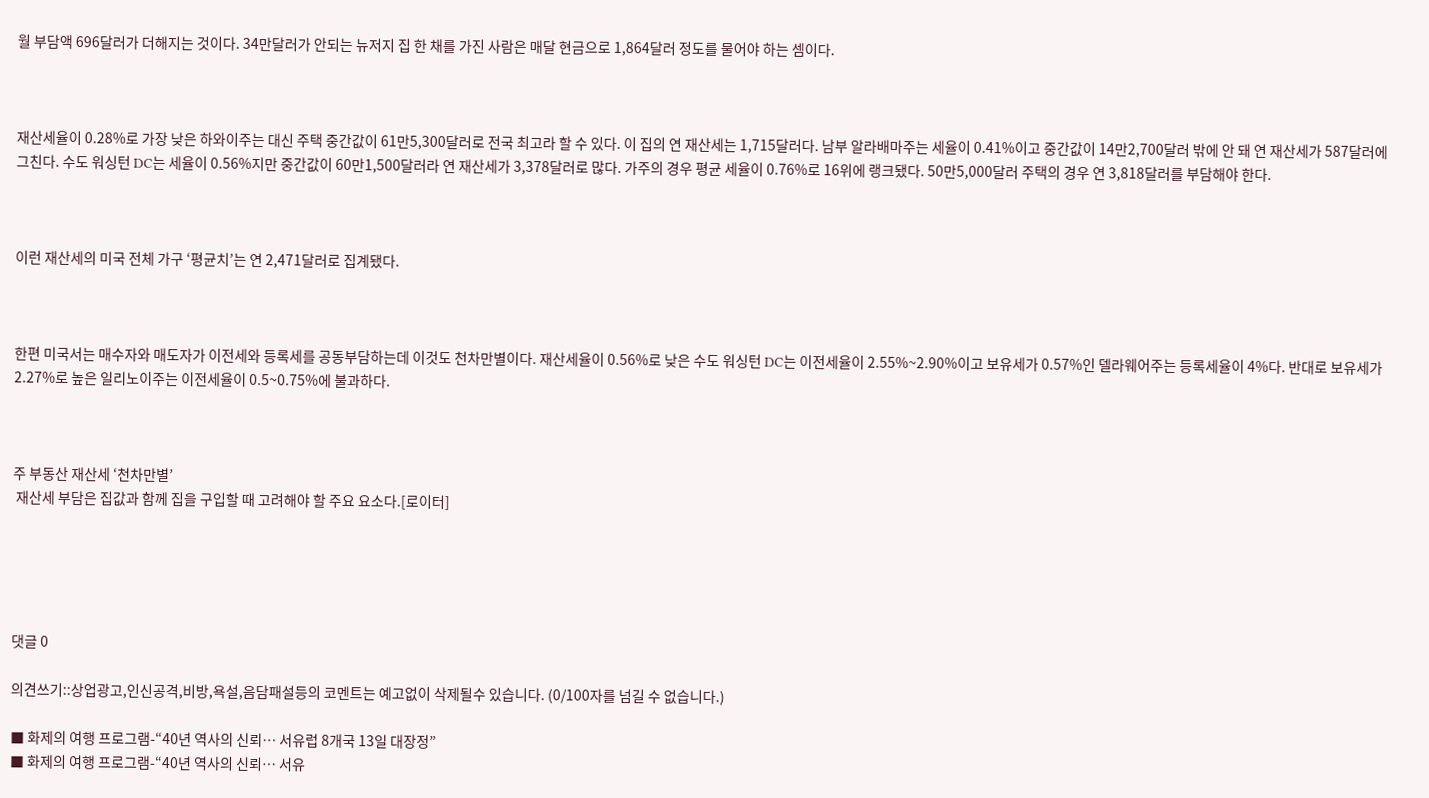월 부담액 696달러가 더해지는 것이다. 34만달러가 안되는 뉴저지 집 한 채를 가진 사람은 매달 현금으로 1,864달러 정도를 물어야 하는 셈이다.



재산세율이 0.28%로 가장 낮은 하와이주는 대신 주택 중간값이 61만5,300달러로 전국 최고라 할 수 있다. 이 집의 연 재산세는 1,715달러다. 남부 알라배마주는 세율이 0.41%이고 중간값이 14만2,700달러 밖에 안 돼 연 재산세가 587달러에 그친다. 수도 워싱턴 DC는 세율이 0.56%지만 중간값이 60만1,500달러라 연 재산세가 3,378달러로 많다. 가주의 경우 평균 세율이 0.76%로 16위에 랭크됐다. 50만5,000달러 주택의 경우 연 3,818달러를 부담해야 한다.



이런 재산세의 미국 전체 가구 ‘평균치’는 연 2,471달러로 집계됐다.



한편 미국서는 매수자와 매도자가 이전세와 등록세를 공동부담하는데 이것도 천차만별이다. 재산세율이 0.56%로 낮은 수도 워싱턴 DC는 이전세율이 2.55%~2.90%이고 보유세가 0.57%인 델라웨어주는 등록세율이 4%다. 반대로 보유세가 2.27%로 높은 일리노이주는 이전세율이 0.5~0.75%에 불과하다.



주 부동산 재산세 ‘천차만별’
 재산세 부담은 집값과 함께 집을 구입할 때 고려해야 할 주요 요소다.[로이터]





댓글 0

의견쓰기::상업광고,인신공격,비방,욕설,음담패설등의 코멘트는 예고없이 삭제될수 있습니다. (0/100자를 넘길 수 없습니다.)

■ 화제의 여행 프로그램-“40년 역사의 신뢰… 서유럽 8개국 13일 대장정”
■ 화제의 여행 프로그램-“40년 역사의 신뢰… 서유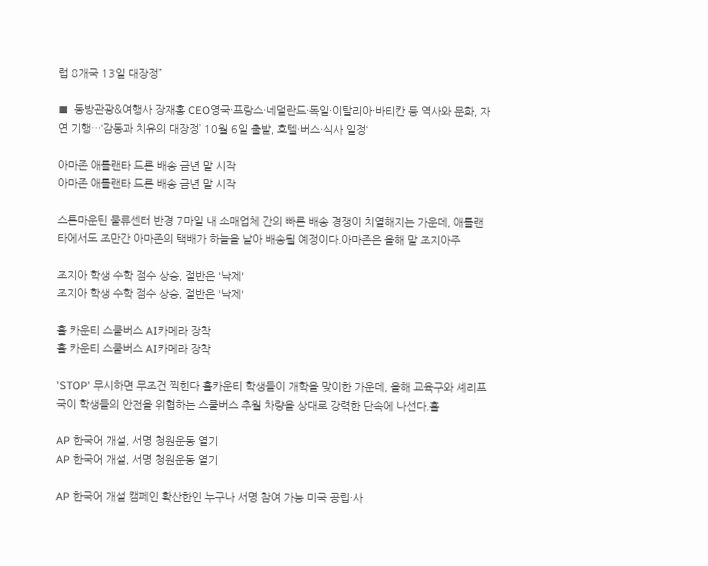럽 8개국 13일 대장정”

■  동방관광&여행사 장재홍 CEO영국·프랑스·네덜란드·독일·이탈리아·바티칸 등 역사와 문화, 자연 기행…‘감동과 치유의 대장정’ 10월 6일 출발, 호텔·버스·식사 일정‘

아마존 애틀랜타 드론 배송 금년 말 시작
아마존 애틀랜타 드론 배송 금년 말 시작

스톤마운틴 물류센터 반경 7마일 내 소매업체 간의 빠른 배송 경쟁이 치열해지는 가운데, 애틀랜타에서도 조만간 아마존의 택배가 하늘을 날아 배송될 예정이다.아마존은 올해 말 조지아주

조지아 학생 수학 점수 상승, 절반은 '낙제'
조지아 학생 수학 점수 상승, 절반은 '낙제'

홀 카운티 스쿨버스 AI카메라 장착
홀 카운티 스쿨버스 AI카메라 장착

'STOP' 무시하면 무조건 찍힌다 홀카운티 학생들이 개학을 맞이한 가운데, 올해 교육구와 셰리프국이 학생들의 안전을 위협하는 스쿨버스 추월 차량을 상대로 강력한 단속에 나선다.홀

AP 한국어 개설, 서명 청원운동 열기
AP 한국어 개설, 서명 청원운동 열기

AP 한국어 개설 캠페인 확산한인 누구나 서명 참여 가능 미국 공립·사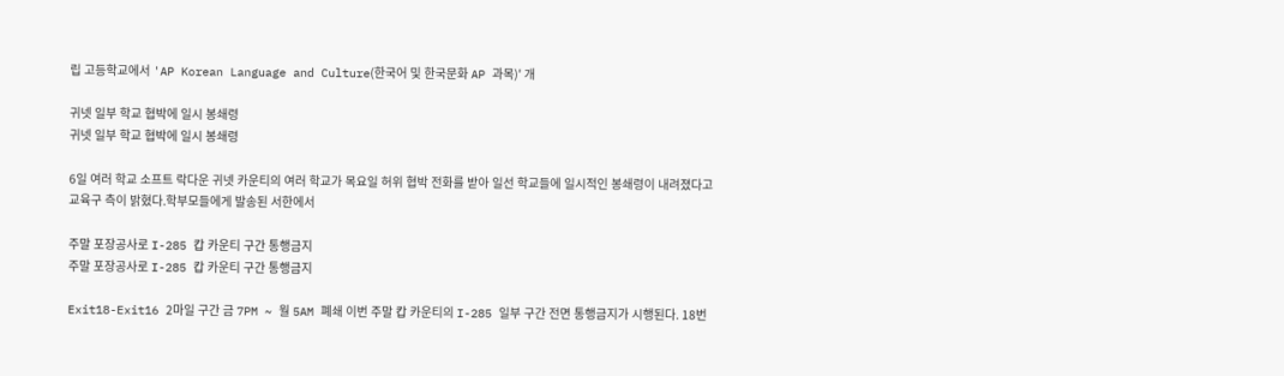립 고등학교에서 'AP Korean Language and Culture(한국어 및 한국문화 AP 과목)' 개

귀넷 일부 학교 협박에 일시 봉쇄령
귀넷 일부 학교 협박에 일시 봉쇄령

6일 여러 학교 소프트 락다운 귀넷 카운티의 여러 학교가 목요일 허위 협박 전화를 받아 일선 학교들에 일시적인 봉쇄령이 내려졌다고 교육구 측이 밝혔다.학부모들에게 발송된 서한에서

주말 포장공사로 I-285 캅 카운티 구간 통행금지
주말 포장공사로 I-285 캅 카운티 구간 통행금지

Exit18-Exit16 2마일 구간 금 7PM ~ 월 5AM 폐쇄 이번 주말 캅 카운티의 I-285 일부 구간 전면 통행금지가 시행된다. 18번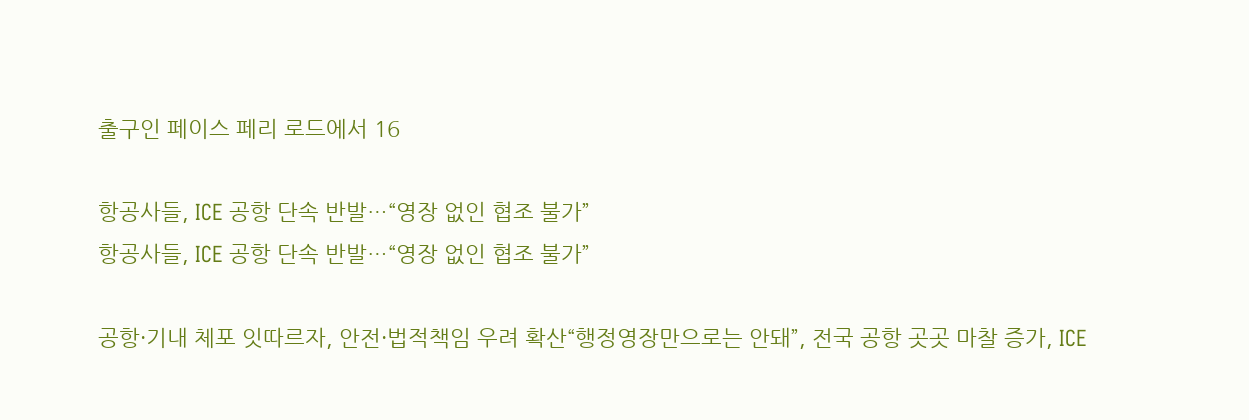출구인 페이스 페리 로드에서 16

항공사들, ICE 공항 단속 반발…“영장 없인 협조 불가”
항공사들, ICE 공항 단속 반발…“영장 없인 협조 불가”

공항·기내 체포 잇따르자, 안전·법적책임 우려 확산“행정영장만으로는 안돼”, 전국 공항 곳곳 마찰 증가, ICE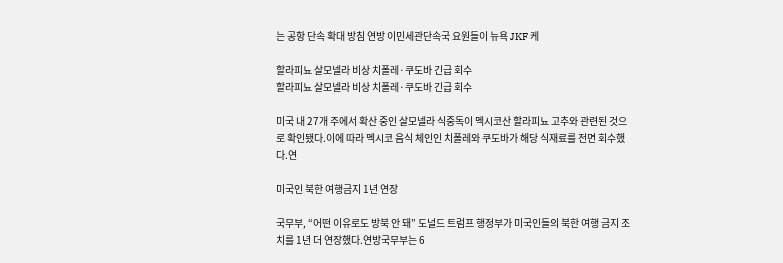는 공항 단속 확대 방침 연방 이민세관단속국 요원들이 뉴욕 JKF 케

할라피뇨 살모넬라 비상 치폴레·쿠도바 긴급 회수
할라피뇨 살모넬라 비상 치폴레·쿠도바 긴급 회수

미국 내 27개 주에서 확산 중인 살모넬라 식중독이 멕시코산 할라피뇨 고추와 관련된 것으로 확인됐다.이에 따라 멕시코 음식 체인인 치폴레와 쿠도바가 해당 식재료를 전면 회수했다.연

미국인 북한 여행금지 1년 연장

국무부, “어떤 이유로도 방북 안 돼” 도널드 트럼프 행정부가 미국인들의 북한 여행 금지 조치를 1년 더 연장했다.연방국무부는 6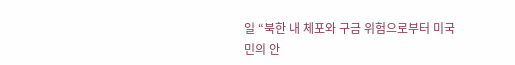일 “북한 내 체포와 구금 위험으로부터 미국민의 안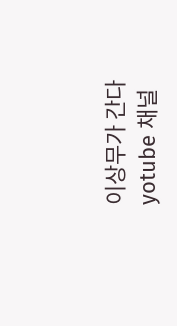이상무가 간다 yotube 채널